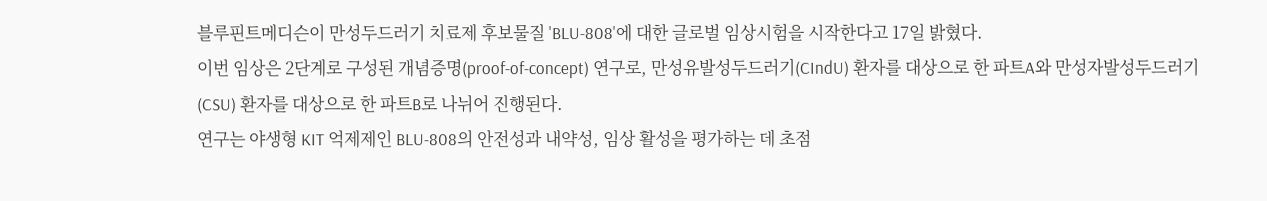블루핀트메디슨이 만성두드러기 치료제 후보물질 'BLU-808'에 대한 글로벌 임상시험을 시작한다고 17일 밝혔다.
이번 임상은 2단계로 구성된 개념증명(proof-of-concept) 연구로, 만성유발성두드러기(CIndU) 환자를 대상으로 한 파트A와 만성자발성두드러기(CSU) 환자를 대상으로 한 파트B로 나뉘어 진행된다.
연구는 야생형 KIT 억제제인 BLU-808의 안전성과 내약성, 임상 활성을 평가하는 데 초점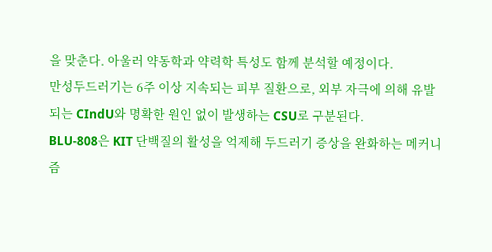을 맞춘다. 아울러 약동학과 약력학 특성도 함께 분석할 예정이다.
만성두드러기는 6주 이상 지속되는 피부 질환으로, 외부 자극에 의해 유발되는 CIndU와 명확한 원인 없이 발생하는 CSU로 구분된다.
BLU-808은 KIT 단백질의 활성을 억제해 두드러기 증상을 완화하는 메커니즘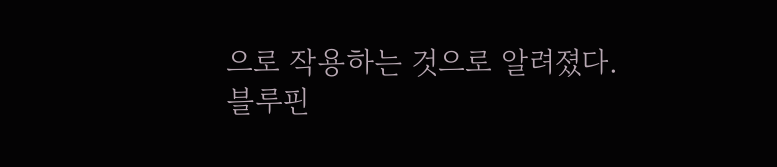으로 작용하는 것으로 알려졌다.
블루핀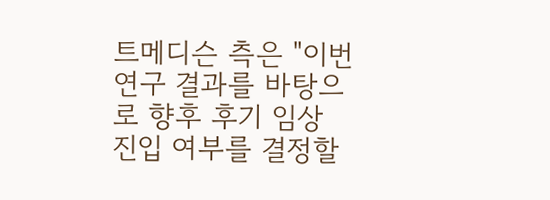트메디슨 측은 "이번 연구 결과를 바탕으로 향후 후기 임상 진입 여부를 결정할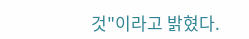것"이라고 밝혔다.